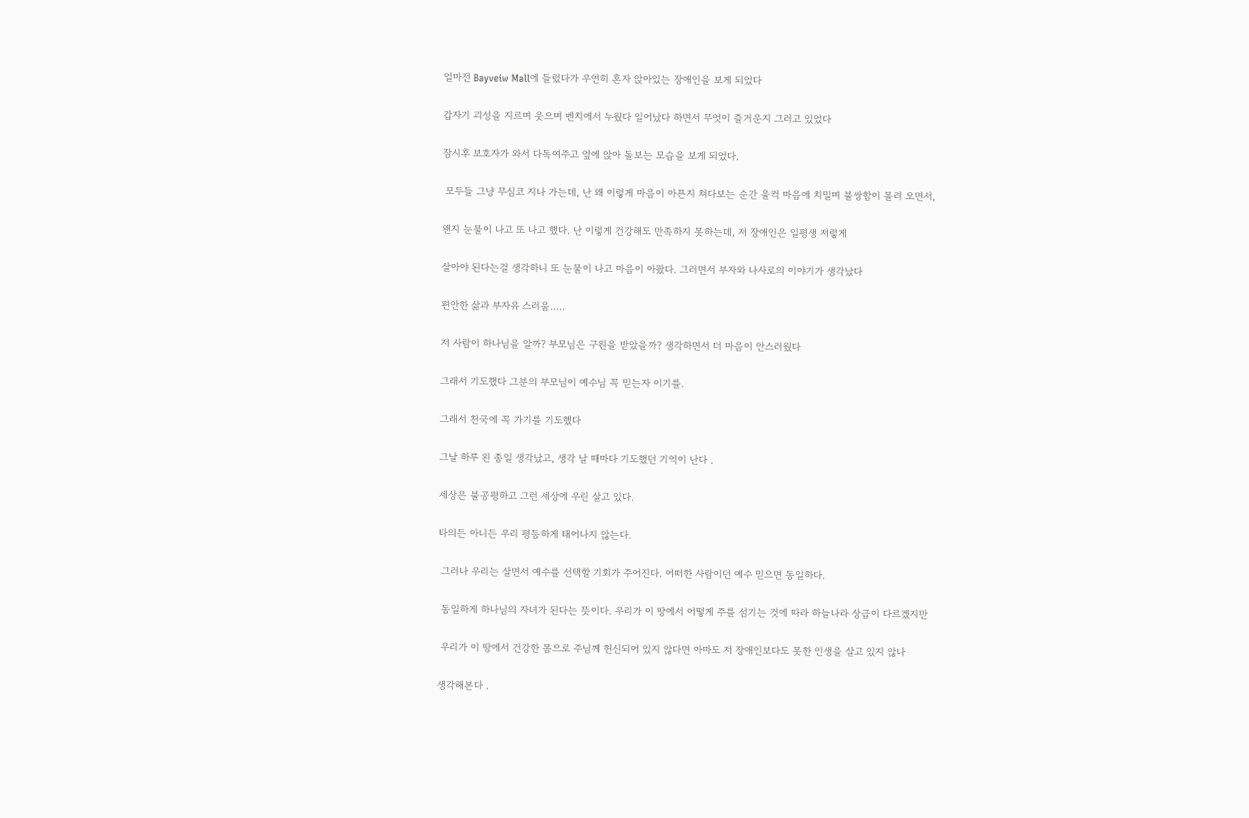얼마전 Bayveiw Mall에 들렀다가 우연히 혼자 앉아있는 장애인을 보게 되었다

갑자기 괴성을 지르며 웃으며 벤치에서 누웠다 일어났다 하면서 무엇이 즐거운지 그러고 있었다

잠시후 보호자가 와서 다독여주고 옆에 앉아 돌보는 모습을 보게 되었다.

 모두들 그냥 무심코 지나 가는데, 난 왜 이렇게 마음이 아픈지 쳐다보는 순간 울컥 마음에 치밀며 불쌍함이 몰려 오면서,

왠지 눈물이 나고 또 나고 했다. 난 이렇게 건강해도 만족하지 못하는데, 저 장애인은 일평생 저렇게

살아야 된다는걸 생각하니 또 눈물이 나고 마음이 아팠다. 그러면서 부자와 나사로의 이야기가 생각났다

편안한 삶과 부자유 스러움.....

저 사람이 하나님을 알까? 부모님은 구원을 받았을까? 생각하면서 더 마음이 안스러웠다

그래서 기도했다 그분의 부모님이 예수님 꼭 믿는자 이기를.

그래서 천국에 꼭 가기를 기도했다

그날 하루 왼 종일 생각났고, 생각 날 때마다 기도했던 기억이 난다 .

세상은 불공평하고 그런 세상에 우린 살고 있다.

타의든 아니든 우리 평등하게 태어나지 않는다.

 그러나 우리는 살면서 예수를 선택할 기회가 주어진다. 어떠한 사람이던 예수 믿으면 동일하다.

 동일하게 하나님의 자녀가 된다는 뜻이다. 우리가 이 땅에서 어떻게 주를 섬기는 것에 따라 하늘나라 상급이 다르겠지만

 우리가 이 땅에서 건강한 몸으로 주님께 헌신되어 있지 않다면 아마도 저 장애인보다도 못한 인생을 살고 있지 않나

생각해본다 .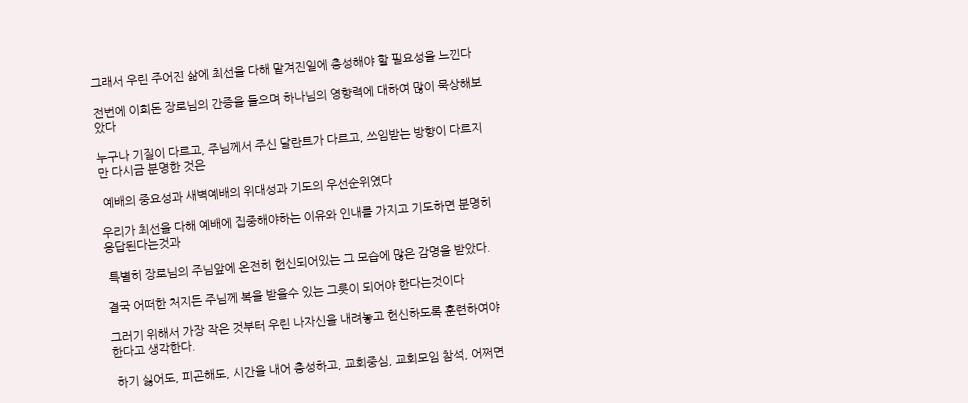그래서 우린 주어진 삶에 최선을 다해 맡겨진일에 충성해야 할 필요성을 느낀다

전번에 이희돈 장로님의 간증을 들으며 하나님의 영향력에 대하여 많이 묵상해보았다

누구나 기질이 다르고, 주님께서 주신 달란트가 다르고, 쓰임받는 방향이 다르지만 다시금 분명한 것은

 예배의 중요성과 새벽예배의 위대성과 기도의 우선순위였다

우리가 최선을 다해 예배에 집중해야하는 이유와 인내를 가지고 기도하면 분명히 응답된다는것과

 특별히 장로님의 주님앞에 온전히 헌신되어있는 그 모습에 많은 감명을 받았다.

결국 어떠한 처지든 주님께 복을 받을수 있는 그릇이 되어야 한다는것이다

그러기 위해서 가장 작은 것부터 우린 나자신을 내려놓고 헌신하도록 훈련하여야 한다고 생각한다.

 하기 싫어도, 피곤해도, 시간을 내어 충성하고, 교회중심, 교회모임 참석, 어쩌면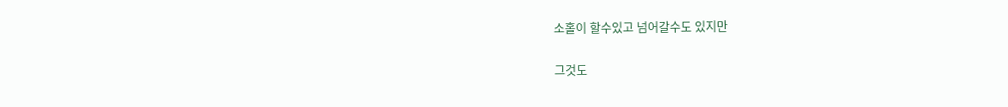소홀이 할수있고 넘어갈수도 있지만

그것도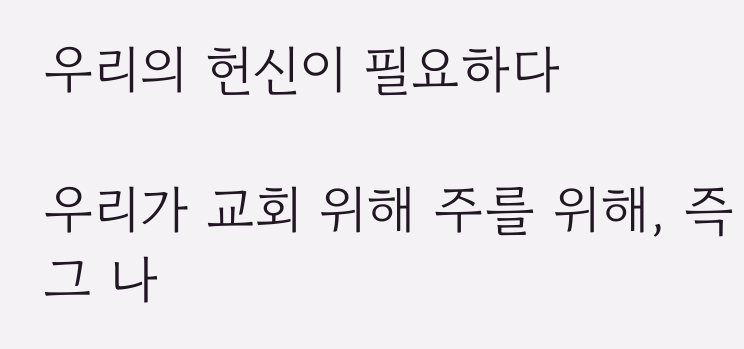우리의 헌신이 필요하다

우리가 교회 위해 주를 위해, 즉 그 나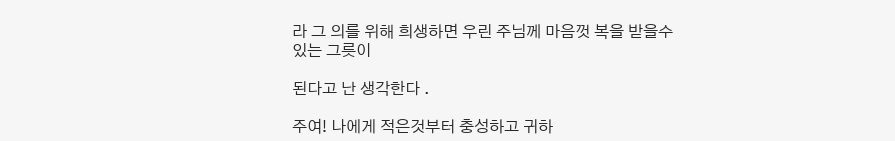라 그 의를 위해 희생하면 우린 주님께 마음껏 복을 받을수 있는 그릇이

된다고 난 생각한다 .

주여! 나에게 적은것부터 충성하고 귀하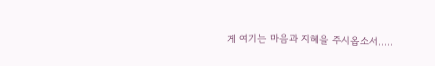게 여기는 마음과 지혜을 주시옵소서.....